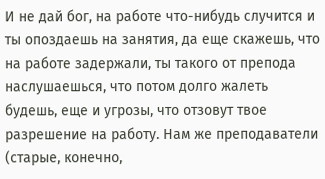И не дай бог, на работе что-нибудь случится и ты опоздаешь на занятия, да еще скажешь, что на работе задержали, ты такого от препода наслушаешься, что потом долго жалеть будешь, еще и угрозы, что отзовут твое разрешение на работу. Нам же преподаватели (старые, конечно,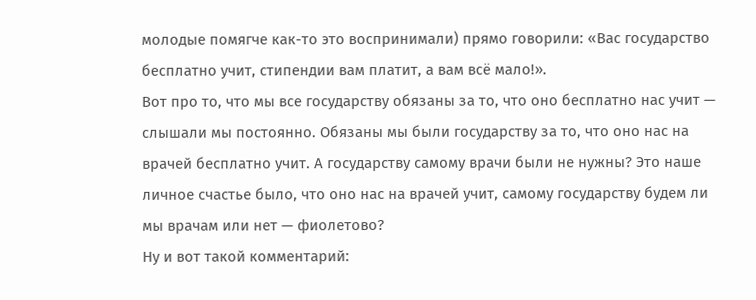молодые помягче как-то это воспринимали) прямо говорили: «Вас государство бесплатно учит, стипендии вам платит, а вам всё мало!».
Вот про то, что мы все государству обязаны за то, что оно бесплатно нас учит — слышали мы постоянно. Обязаны мы были государству за то, что оно нас на врачей бесплатно учит. А государству самому врачи были не нужны? Это наше личное счастье было, что оно нас на врачей учит, самому государству будем ли мы врачам или нет — фиолетово?
Ну и вот такой комментарий: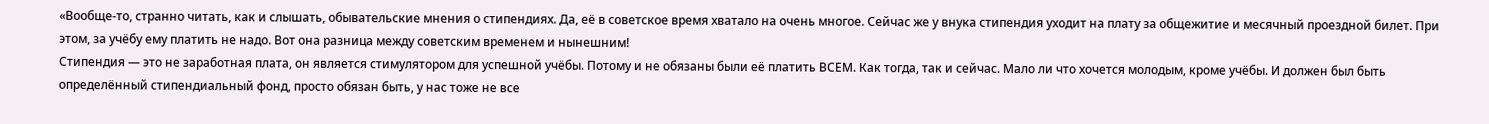«Вообще-то, странно читать, как и слышать, обывательские мнения о стипендиях. Да, её в советское время хватало на очень многое. Сейчас же у внука стипендия уходит на плату за общежитие и месячный проездной билет. При этом, за учёбу ему платить не надо. Вот она разница между советским временем и нынешним!
Стипендия — это не заработная плата, он является стимулятором для успешной учёбы. Потому и не обязаны были её платить ВСЕМ. Как тогда, так и сейчас. Мало ли что хочется молодым, кроме учёбы. И должен был быть определённый стипендиальный фонд, просто обязан быть, у нас тоже не все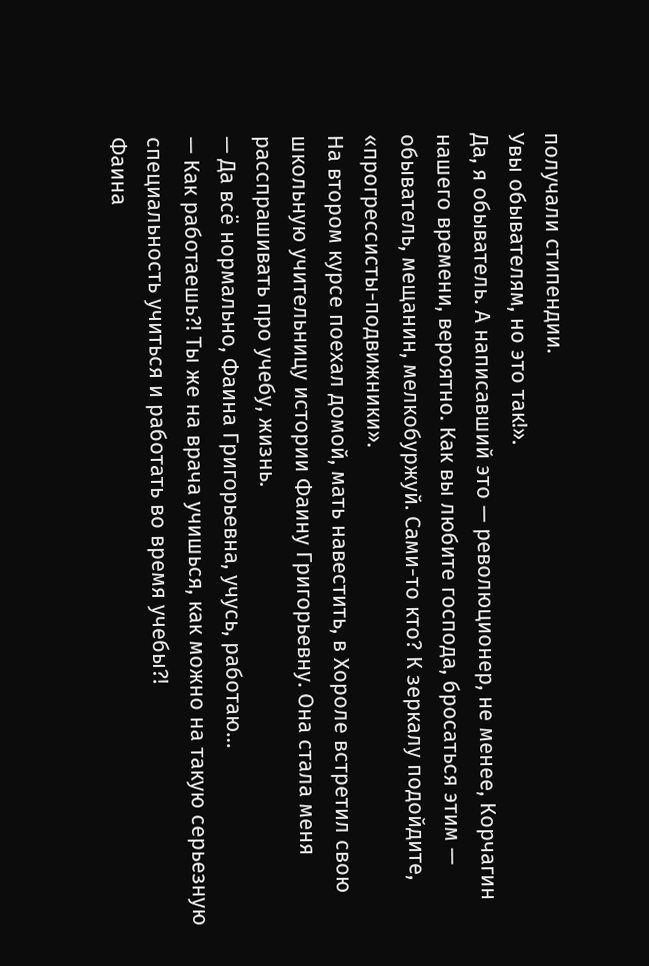получали стипендии.
Увы обывателям, но это так!».
Да, я обыватель. А написавший это — революционер, не менее, Корчагин нашего времени, вероятно. Как вы любите господа, бросаться этим — обыватель, мещанин, мелкобуржуй. Сами-то кто? К зеркалу подойдите, «прогрессисты-подвижники».
На втором курсе поехал домой, мать навестить, в Хороле встретил свою школьную учительницу истории Фаину Григорьевну. Она стала меня расспрашивать про учебу, жизнь.
— Да всё нормально, Фаина Григорьевна, учусь, работаю…
— Как работаешь?! Ты же на врача учишься, как можно на такую серьезную специальность учиться и работать во время учебы?!
Фаина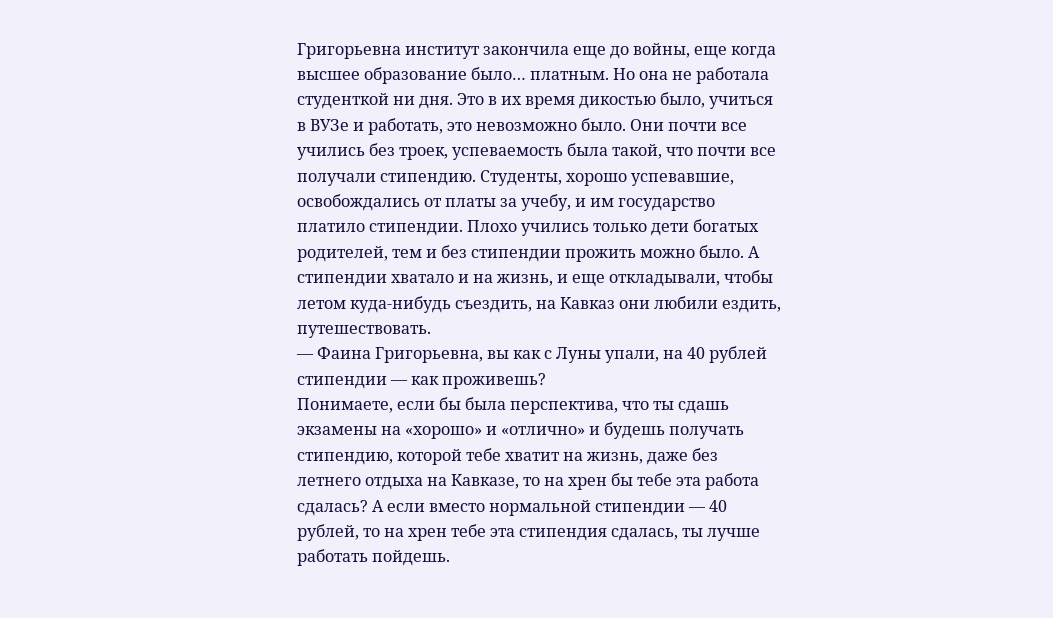Григорьевна институт закончила еще до войны, еще когда высшее образование было… платным. Но она не работала студенткой ни дня. Это в их время дикостью было, учиться в ВУЗе и работать, это невозможно было. Они почти все учились без троек, успеваемость была такой, что почти все получали стипендию. Студенты, хорошо успевавшие, освобождались от платы за учебу, и им государство платило стипендии. Плохо учились только дети богатых родителей, тем и без стипендии прожить можно было. А стипендии хватало и на жизнь, и еще откладывали, чтобы летом куда-нибудь съездить, на Кавказ они любили ездить, путешествовать.
— Фаина Григорьевна, вы как с Луны упали, на 40 рублей стипендии — как проживешь?
Понимаете, если бы была перспектива, что ты сдашь экзамены на «хорошо» и «отлично» и будешь получать стипендию, которой тебе хватит на жизнь, даже без летнего отдыха на Кавказе, то на хрен бы тебе эта работа сдалась? А если вместо нормальной стипендии — 40 рублей, то на хрен тебе эта стипендия сдалась, ты лучше работать пойдешь.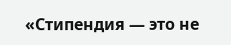«Стипендия — это не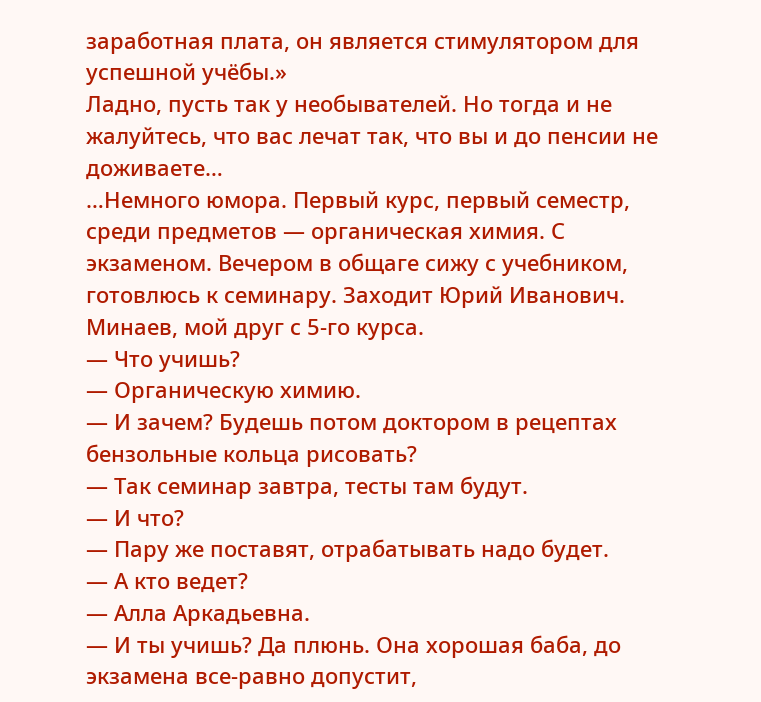заработная плата, он является стимулятором для успешной учёбы.»
Ладно, пусть так у необывателей. Но тогда и не жалуйтесь, что вас лечат так, что вы и до пенсии не доживаете…
…Немного юмора. Первый курс, первый семестр, среди предметов — органическая химия. С экзаменом. Вечером в общаге сижу с учебником, готовлюсь к семинару. Заходит Юрий Иванович. Минаев, мой друг с 5-го курса.
— Что учишь?
— Органическую химию.
— И зачем? Будешь потом доктором в рецептах бензольные кольца рисовать?
— Так семинар завтра, тесты там будут.
— И что?
— Пару же поставят, отрабатывать надо будет.
— А кто ведет?
— Алла Аркадьевна.
— И ты учишь? Да плюнь. Она хорошая баба, до экзамена все-равно допустит,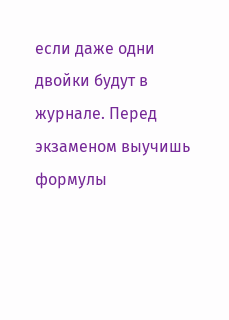если даже одни двойки будут в журнале. Перед экзаменом выучишь формулы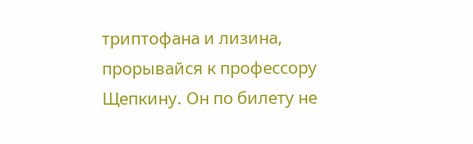триптофана и лизина, прорывайся к профессору Щепкину. Он по билету не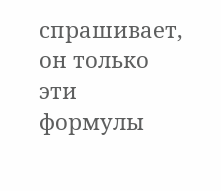спрашивает, он только эти формулы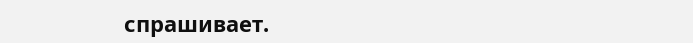спрашивает.